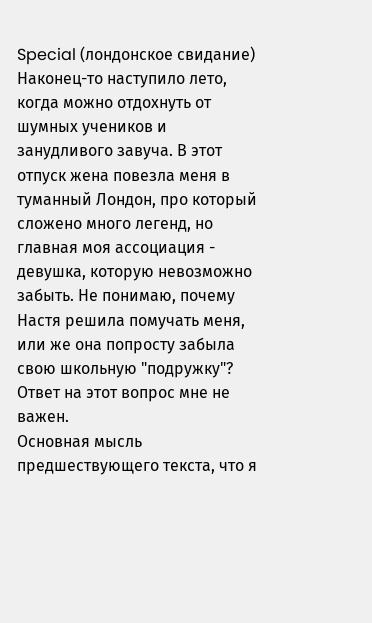Special (лондонское свидание)
Наконец-то наступило лето, когда можно отдохнуть от шумных учеников и занудливого завуча. В этот отпуск жена повезла меня в туманный Лондон, про который сложено много легенд, но главная моя ассоциация - девушка, которую невозможно забыть. Не понимаю, почему Настя решила помучать меня, или же она попросту забыла свою школьную "подружку"? Ответ на этот вопрос мне не важен.
Основная мысль предшествующего текста, что я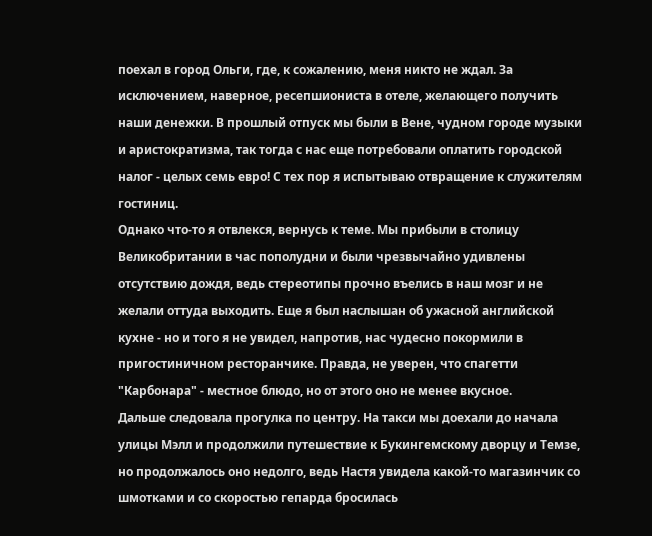поехал в город Ольги, где, к сожалению, меня никто не ждал. За исключением, наверное, ресепшиониста в отеле, желающего получить наши денежки. В прошлый отпуск мы были в Вене, чудном городе музыки и аристократизма, так тогда с нас еще потребовали оплатить городской налог - целых семь евро! С тех пор я испытываю отвращение к служителям гостиниц.
Однако что-то я отвлекся, вернусь к теме. Мы прибыли в столицу Великобритании в час пополудни и были чрезвычайно удивлены отсутствию дождя, ведь стереотипы прочно въелись в наш мозг и не желали оттуда выходить. Еще я был наслышан об ужасной английской кухне - но и того я не увидел, напротив, нас чудесно покормили в пригостиничном ресторанчике. Правда, не уверен, что спагетти "Карбонара" - местное блюдо, но от этого оно не менее вкусное.
Дальше следовала прогулка по центру. На такси мы доехали до начала улицы Мэлл и продолжили путешествие к Букингемскому дворцу и Темзе, но продолжалось оно недолго, ведь Настя увидела какой-то магазинчик со шмотками и со скоростью гепарда бросилась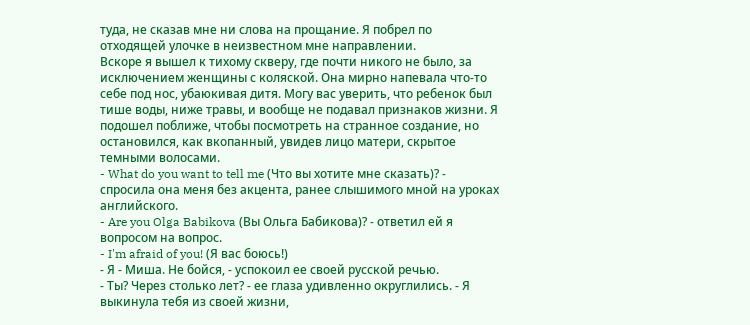туда, не сказав мне ни слова на прощание. Я побрел по отходящей улочке в неизвестном мне направлении.
Вскоре я вышел к тихому скверу, где почти никого не было, за исключением женщины с коляской. Она мирно напевала что-то себе под нос, убаюкивая дитя. Могу вас уверить, что ребенок был тише воды, ниже травы, и вообще не подавал признаков жизни. Я подошел поближе, чтобы посмотреть на странное создание, но остановился, как вкопанный, увидев лицо матери, скрытое темными волосами.
- What do you want to tell me (Что вы хотите мне сказать)? - спросила она меня без акцента, ранее слышимого мной на уроках английского.
- Are you Olga Babikova (Вы Ольга Бабикова)? - ответил ей я вопросом на вопрос.
- I'm afraid of you! (Я вас боюсь!)
- Я - Миша. Не бойся, - успокоил ее своей русской речью.
- Ты? Через столько лет? - ее глаза удивленно округлились. - Я выкинула тебя из своей жизни,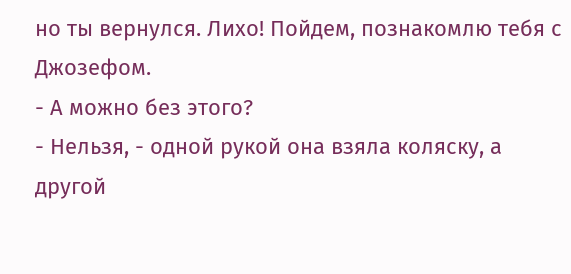но ты вернулся. Лихо! Пойдем, познакомлю тебя с Джозефом.
- А можно без этого?
- Нельзя, - одной рукой она взяла коляску, а другой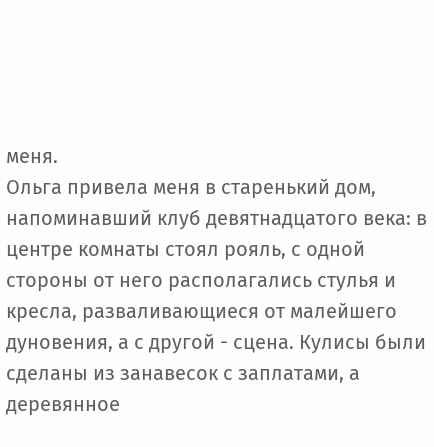меня.
Ольга привела меня в старенький дом, напоминавший клуб девятнадцатого века: в центре комнаты стоял рояль, с одной стороны от него располагались стулья и кресла, разваливающиеся от малейшего дуновения, а с другой - сцена. Кулисы были сделаны из занавесок с заплатами, а деревянное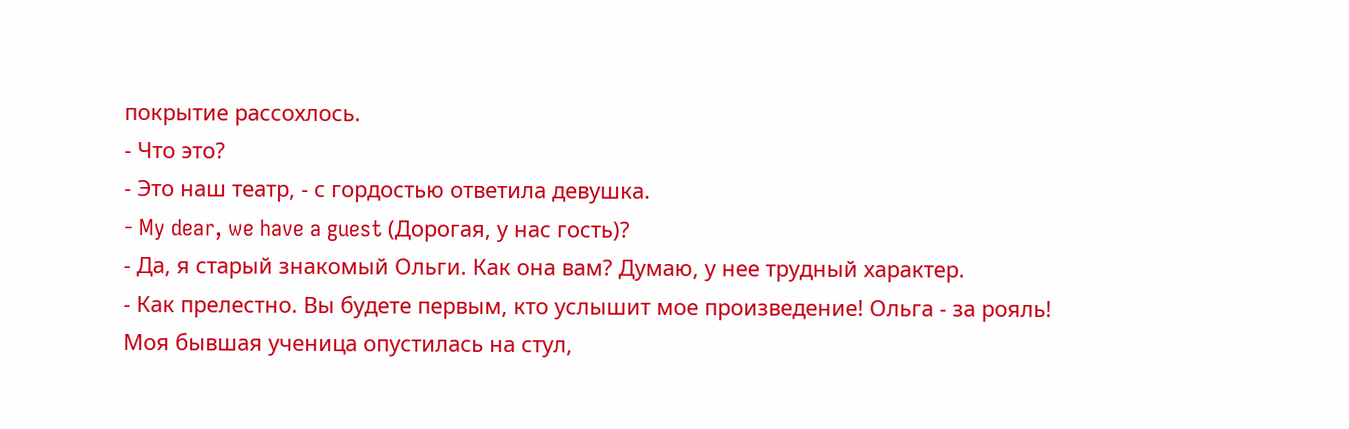покрытие рассохлось.
- Что это?
- Это наш театр, - с гордостью ответила девушка.
- My dear, we have a guest (Дорогая, у нас гость)?
- Да, я старый знакомый Ольги. Как она вам? Думаю, у нее трудный характер.
- Как прелестно. Вы будете первым, кто услышит мое произведение! Ольга - за рояль!
Моя бывшая ученица опустилась на стул,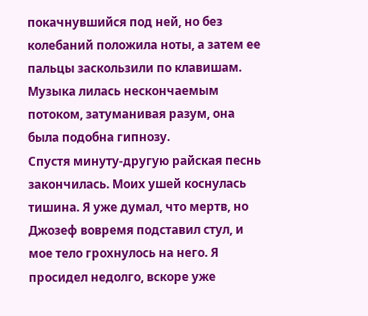покачнувшийся под ней, но без колебаний положила ноты, а затем ее пальцы заскользили по клавишам. Музыка лилась нескончаемым потоком, затуманивая разум, она была подобна гипнозу.
Спустя минуту-другую райская песнь закончилась. Моих ушей коснулась тишина. Я уже думал, что мертв, но Джозеф вовремя подставил стул, и мое тело грохнулось на него. Я просидел недолго, вскоре уже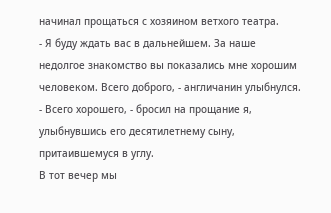начинал прощаться с хозяином ветхого театра.
- Я буду ждать вас в дальнейшем. За наше недолгое знакомство вы показались мне хорошим человеком. Всего доброго, - англичанин улыбнулся.
- Всего хорошего, - бросил на прощание я, улыбнувшись его десятилетнему сыну, притаившемуся в углу.
В тот вечер мы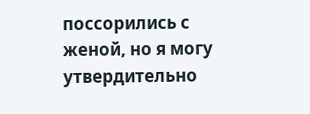поссорились с женой, но я могу утвердительно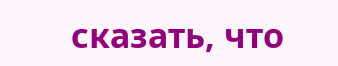сказать, что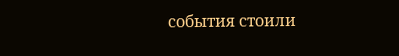события стоили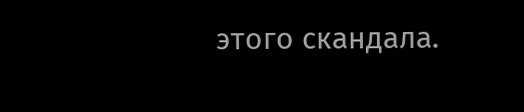этого скандала.